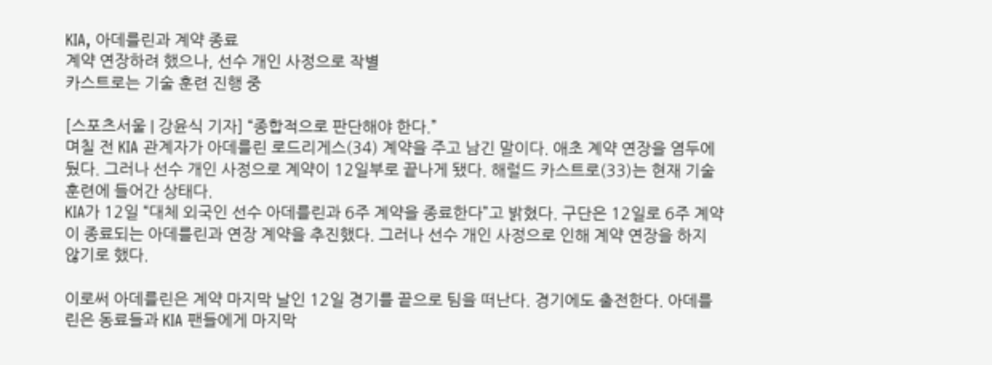KIA, 아데를린과 계약 종료
계약 연장하려 했으나, 선수 개인 사정으로 작별
카스트로는 기술 훈련 진행 중

[스포츠서울 | 강윤식 기자] “종합적으로 판단해야 한다.”
며칠 전 KIA 관계자가 아데를린 로드리게스(34) 계약을 주고 남긴 말이다. 애초 계약 연장을 염두에 뒀다. 그러나 선수 개인 사정으로 계약이 12일부로 끝나게 됐다. 해럴드 카스트로(33)는 현재 기술 훈련에 들어간 상태다.
KIA가 12일 “대체 외국인 선수 아데를린과 6주 계약을 종료한다”고 밝혔다. 구단은 12일로 6주 계약이 종료되는 아데를린과 연장 계약을 추진했다. 그러나 선수 개인 사정으로 인해 계약 연장을 하지 않기로 했다.

이로써 아데를린은 계약 마지막 날인 12일 경기를 끝으로 팀을 떠난다. 경기에도 출전한다. 아데를린은 동료들과 KIA 팬들에게 마지막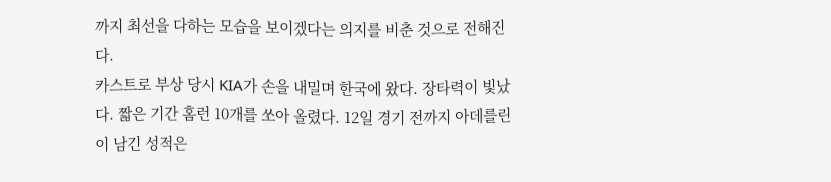까지 최선을 다하는 모습을 보이겠다는 의지를 비춘 것으로 전해진다.
카스트로 부상 당시 KIA가 손을 내밀며 한국에 왔다. 장타력이 빛났다. 짧은 기간 홈런 10개를 쏘아 올렸다. 12일 경기 전까지 아데를린이 남긴 성적은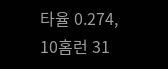타율 0.274, 10홈런 31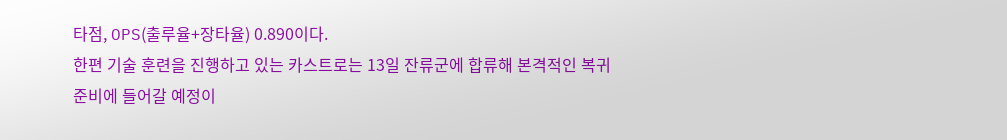타점, OPS(출루율+장타율) 0.890이다.
한편 기술 훈련을 진행하고 있는 카스트로는 13일 잔류군에 합류해 본격적인 복귀 준비에 들어갈 예정이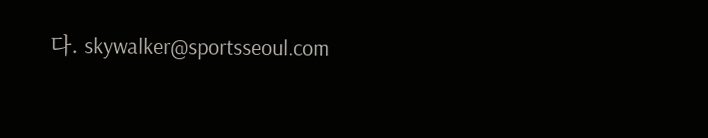다. skywalker@sportsseoul.com